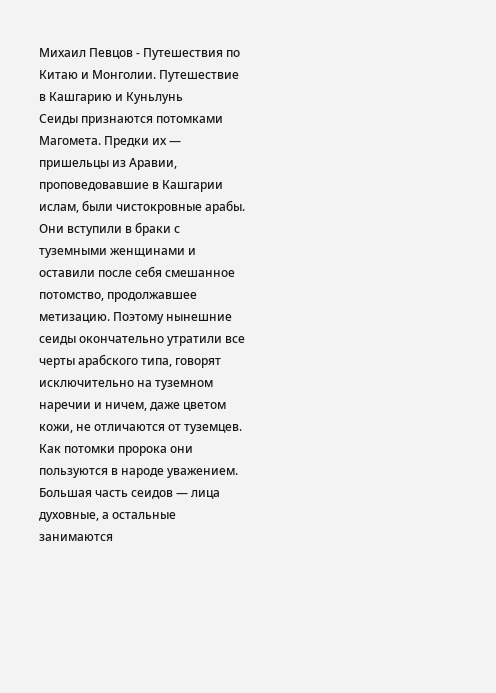Михаил Певцов - Путешествия по Китаю и Монголии. Путешествие в Кашгарию и Куньлунь
Сеиды признаются потомками Магомета. Предки их — пришельцы из Аравии, проповедовавшие в Кашгарии ислам, были чистокровные арабы. Они вступили в браки с туземными женщинами и оставили после себя смешанное потомство, продолжавшее метизацию. Поэтому нынешние сеиды окончательно утратили все черты арабского типа, говорят исключительно на туземном наречии и ничем, даже цветом кожи, не отличаются от туземцев. Как потомки пророка они пользуются в народе уважением. Большая часть сеидов — лица духовные, а остальные занимаются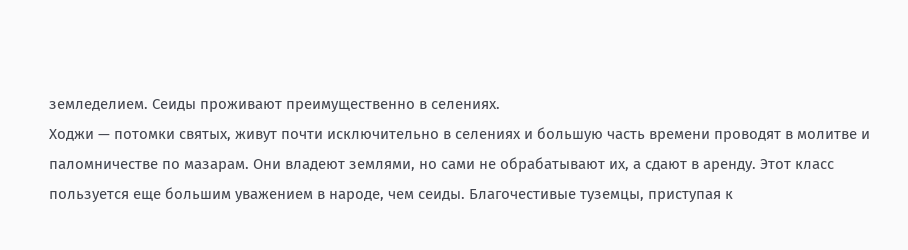земледелием. Сеиды проживают преимущественно в селениях.
Ходжи — потомки святых, живут почти исключительно в селениях и большую часть времени проводят в молитве и паломничестве по мазарам. Они владеют землями, но сами не обрабатывают их, а сдают в аренду. Этот класс пользуется еще большим уважением в народе, чем сеиды. Благочестивые туземцы, приступая к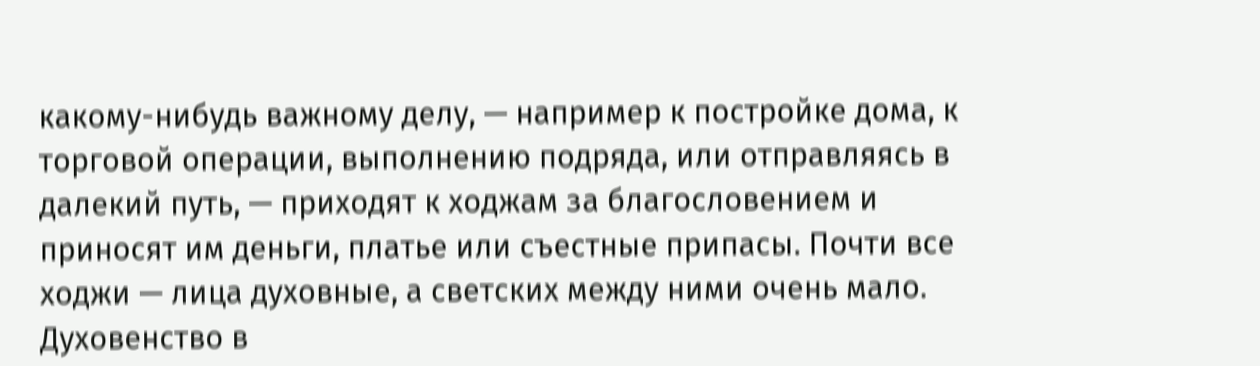какому-нибудь важному делу, — например к постройке дома, к торговой операции, выполнению подряда, или отправляясь в далекий путь, — приходят к ходжам за благословением и приносят им деньги, платье или съестные припасы. Почти все ходжи — лица духовные, а светских между ними очень мало.
Духовенство в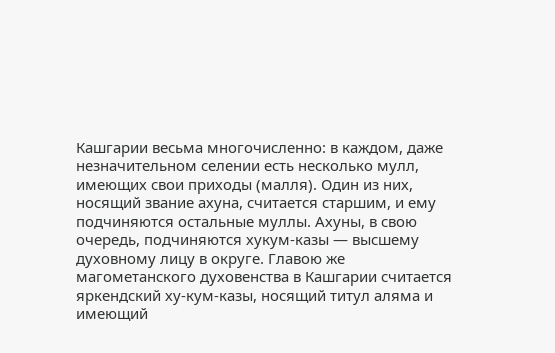Кашгарии весьма многочисленно: в каждом, даже незначительном селении есть несколько мулл, имеющих свои приходы (малля). Один из них, носящий звание ахуна, считается старшим, и ему подчиняются остальные муллы. Ахуны, в свою очередь, подчиняются хукум-казы — высшему духовному лицу в округе. Главою же магометанского духовенства в Кашгарии считается яркендский ху-кум-казы, носящий титул аляма и имеющий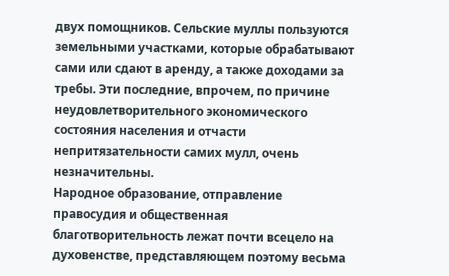двух помощников. Сельские муллы пользуются земельными участками, которые обрабатывают сами или сдают в аренду, а также доходами за требы. Эти последние, впрочем, по причине неудовлетворительного экономического состояния населения и отчасти непритязательности самих мулл, очень незначительны.
Народное образование, отправление правосудия и общественная благотворительность лежат почти всецело на духовенстве, представляющем поэтому весьма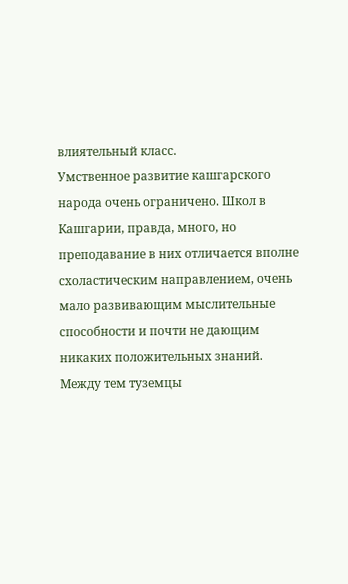влиятельный класс.
Умственное развитие кашгарского народа очень ограничено. Школ в Кашгарии, правда, много, но преподавание в них отличается вполне схоластическим направлением, очень мало развивающим мыслительные способности и почти не дающим никаких положительных знаний. Между тем туземцы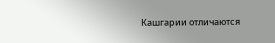Кашгарии отличаются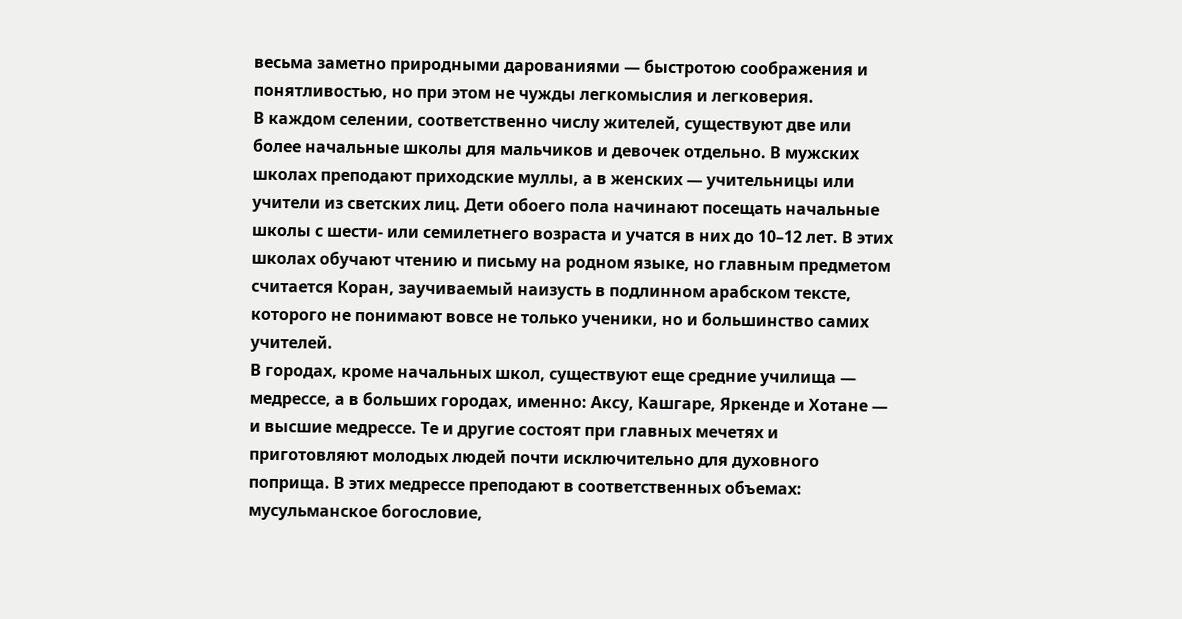весьма заметно природными дарованиями — быстротою соображения и понятливостью, но при этом не чужды легкомыслия и легковерия.
В каждом селении, соответственно числу жителей, существуют две или более начальные школы для мальчиков и девочек отдельно. В мужских школах преподают приходские муллы, а в женских — учительницы или учители из светских лиц. Дети обоего пола начинают посещать начальные школы с шести- или семилетнего возраста и учатся в них до 10–12 лет. В этих школах обучают чтению и письму на родном языке, но главным предметом считается Коран, заучиваемый наизусть в подлинном арабском тексте, которого не понимают вовсе не только ученики, но и большинство самих учителей.
В городах, кроме начальных школ, существуют еще средние училища — медрессе, а в больших городах, именно: Аксу, Кашгаре, Яркенде и Хотане — и высшие медрессе. Те и другие состоят при главных мечетях и приготовляют молодых людей почти исключительно для духовного поприща. В этих медрессе преподают в соответственных объемах: мусульманское богословие,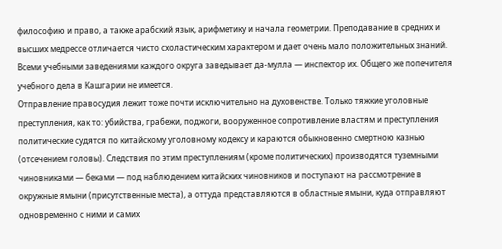философию и право, а также арабский язык, арифметику и начала геометрии. Преподавание в средних и высших медрессе отличается чисто схоластическим характером и дает очень мало положительных знаний.
Всеми учебными заведениями каждого округа заведывает да-мулла — инспектор их. Общего же попечителя учебного дела в Кашгарии не имеется.
Отправление правосудия лежит тоже почти исключительно на духовенстве. Только тяжкие уголовные преступления, как то: убийства, грабежи, поджоги, вооруженное сопротивление властям и преступления политические судятся по китайскому уголовному кодексу и караются обыкновенно смертною казнью (отсечением головы). Следствия по этим преступлениям (кроме политических) производятся туземными чиновниками — беками — под наблюдением китайских чиновников и поступают на рассмотрение в окружные ямыни (присутственные места), а оттуда представляются в областные ямыни, куда отправляют одновременно с ними и самих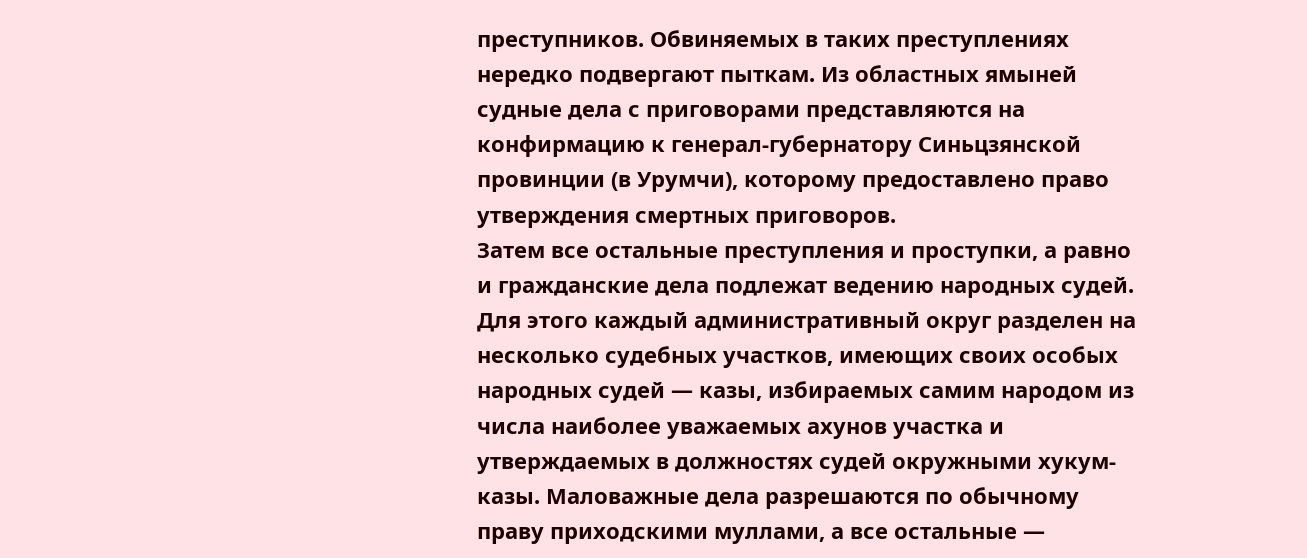преступников. Обвиняемых в таких преступлениях нередко подвергают пыткам. Из областных ямыней судные дела с приговорами представляются на конфирмацию к генерал-губернатору Синьцзянской провинции (в Урумчи), которому предоставлено право утверждения смертных приговоров.
Затем все остальные преступления и проступки, а равно и гражданские дела подлежат ведению народных судей. Для этого каждый административный округ разделен на несколько судебных участков, имеющих своих особых народных судей — казы, избираемых самим народом из числа наиболее уважаемых ахунов участка и утверждаемых в должностях судей окружными хукум-казы. Маловажные дела разрешаются по обычному праву приходскими муллами, а все остальные —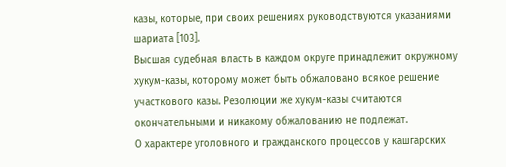казы, которые, при своих решениях руководствуются указаниями шариата [103].
Высшая судебная власть в каждом округе принадлежит окружному хукум-казы, которому может быть обжаловано всякое решение участкового казы. Резолюции же хукум-казы считаются окончательными и никакому обжалованию не подлежат.
О характере уголовного и гражданского процессов у кашгарских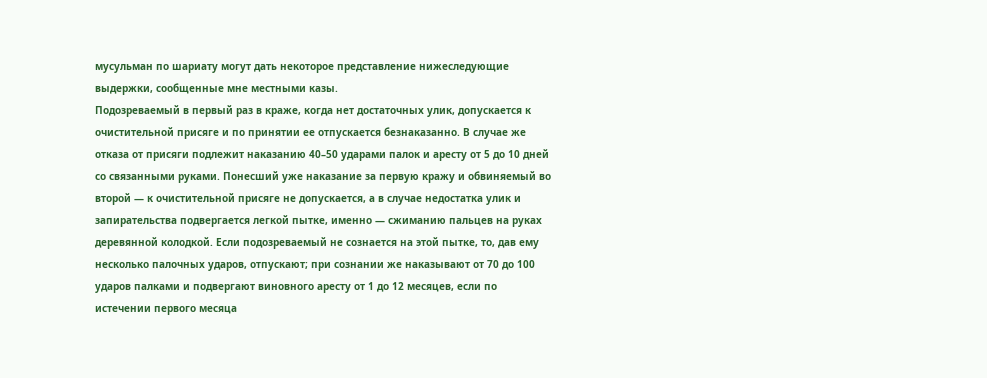мусульман по шариату могут дать некоторое представление нижеследующие выдержки, сообщенные мне местными казы.
Подозреваемый в первый раз в краже, когда нет достаточных улик, допускается к очистительной присяге и по принятии ее отпускается безнаказанно. В случае же отказа от присяги подлежит наказанию 40–50 ударами палок и аресту от 5 до 10 дней со связанными руками. Понесший уже наказание за первую кражу и обвиняемый во второй — к очистительной присяге не допускается, а в случае недостатка улик и запирательства подвергается легкой пытке, именно — сжиманию пальцев на руках деревянной колодкой. Если подозреваемый не сознается на этой пытке, то, дав ему несколько палочных ударов, отпускают; при сознании же наказывают от 70 до 100 ударов палками и подвергают виновного аресту от 1 до 12 месяцев, если по истечении первого месяца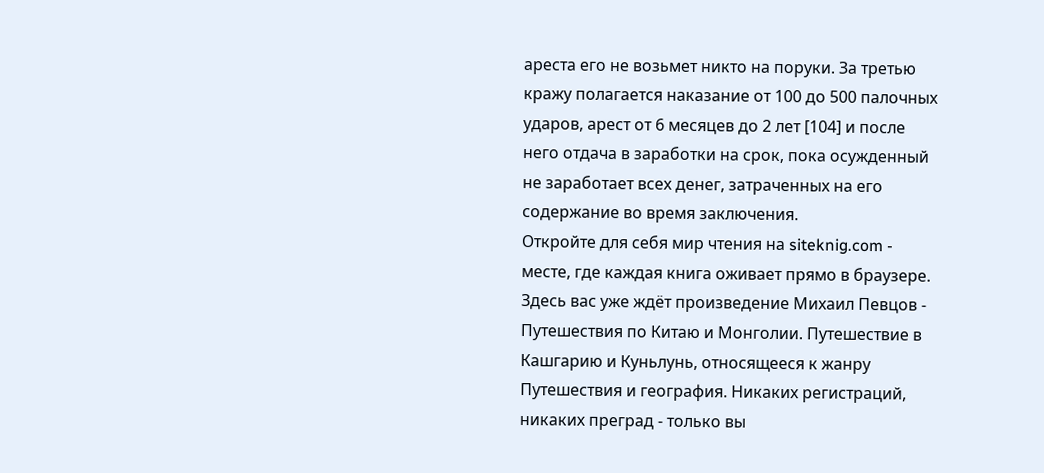ареста его не возьмет никто на поруки. За третью кражу полагается наказание от 100 до 500 палочных ударов, арест от 6 месяцев до 2 лет [104] и после него отдача в заработки на срок, пока осужденный не заработает всех денег, затраченных на его содержание во время заключения.
Откройте для себя мир чтения на siteknig.com - месте, где каждая книга оживает прямо в браузере. Здесь вас уже ждёт произведение Михаил Певцов - Путешествия по Китаю и Монголии. Путешествие в Кашгарию и Куньлунь, относящееся к жанру Путешествия и география. Никаких регистраций, никаких преград - только вы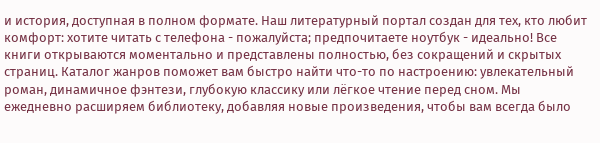и история, доступная в полном формате. Наш литературный портал создан для тех, кто любит комфорт: хотите читать с телефона - пожалуйста; предпочитаете ноутбук - идеально! Все книги открываются моментально и представлены полностью, без сокращений и скрытых страниц. Каталог жанров поможет вам быстро найти что-то по настроению: увлекательный роман, динамичное фэнтези, глубокую классику или лёгкое чтение перед сном. Мы ежедневно расширяем библиотеку, добавляя новые произведения, чтобы вам всегда было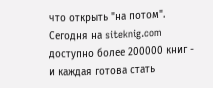что открыть "на потом". Сегодня на siteknig.com доступно более 200000 книг - и каждая готова стать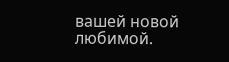вашей новой любимой.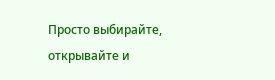Просто выбирайте, открывайте и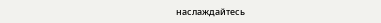наслаждайтесь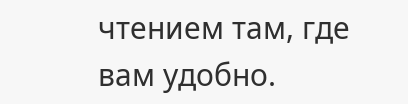чтением там, где вам удобно.